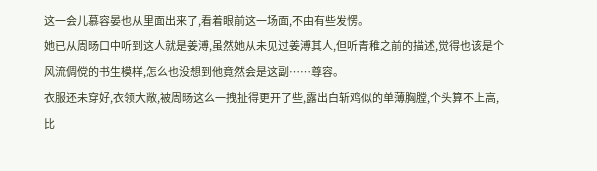这一会儿慕容晏也从里面出来了,看着眼前这一场面,不由有些发愣。
她已从周旸口中听到这人就是姜溥,虽然她从未见过姜溥其人,但听青稚之前的描述,觉得也该是个风流倜傥的书生模样,怎么也没想到他竟然会是这副……尊容。
衣服还未穿好,衣领大敞,被周旸这么一拽扯得更开了些,露出白斩鸡似的单薄胸膛,个头算不上高,比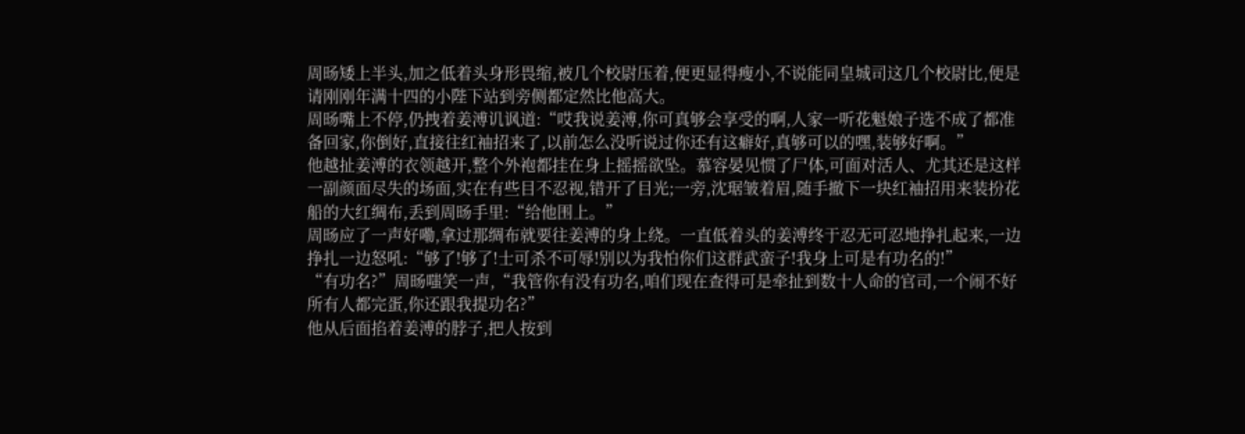周旸矮上半头,加之低着头身形畏缩,被几个校尉压着,便更显得瘦小,不说能同皇城司这几个校尉比,便是请刚刚年满十四的小陛下站到旁侧都定然比他高大。
周旸嘴上不停,仍拽着姜溥讥讽道:“哎我说姜溥,你可真够会享受的啊,人家一听花魁娘子选不成了都准备回家,你倒好,直接往红袖招来了,以前怎么没听说过你还有这癖好,真够可以的嘿,装够好啊。”
他越扯姜溥的衣领越开,整个外袍都挂在身上摇摇欲坠。慕容晏见惯了尸体,可面对活人、尤其还是这样一副颜面尽失的场面,实在有些目不忍视,错开了目光;一旁,沈琚皱着眉,随手撤下一块红袖招用来装扮花船的大红绸布,丢到周旸手里:“给他围上。”
周旸应了一声好嘞,拿过那绸布就要往姜溥的身上绕。一直低着头的姜溥终于忍无可忍地挣扎起来,一边挣扎一边怒吼:“够了!够了!士可杀不可辱!别以为我怕你们这群武蛮子!我身上可是有功名的!”
“有功名?”周旸嗤笑一声,“我管你有没有功名,咱们现在查得可是牵扯到数十人命的官司,一个闹不好所有人都完蛋,你还跟我提功名?”
他从后面掐着姜溥的脖子,把人按到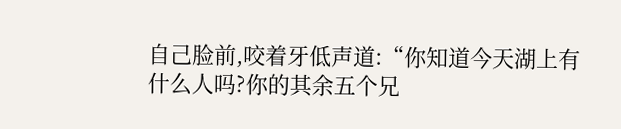自己脸前,咬着牙低声道:“你知道今天湖上有什么人吗?你的其余五个兄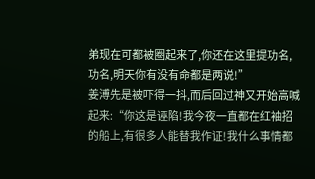弟现在可都被圈起来了,你还在这里提功名,功名,明天你有没有命都是两说!”
姜溥先是被吓得一抖,而后回过神又开始高喊起来:“你这是诬陷!我今夜一直都在红袖招的船上,有很多人能替我作证!我什么事情都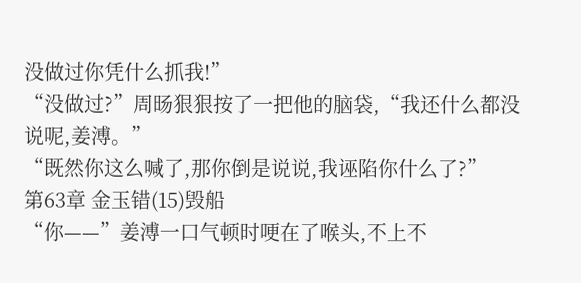没做过你凭什么抓我!”
“没做过?”周旸狠狠按了一把他的脑袋,“我还什么都没说呢,姜溥。”
“既然你这么喊了,那你倒是说说,我诬陷你什么了?”
第63章 金玉错(15)毁船
“你——”姜溥一口气顿时哽在了喉头,不上不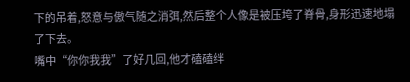下的吊着,怒意与傲气随之消弭,然后整个人像是被压垮了脊骨,身形迅速地塌了下去。
嘴中“你你我我”了好几回,他才磕磕绊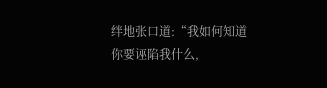绊地张口道:“我如何知道你要诬陷我什么,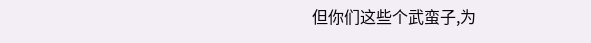但你们这些个武蛮子,为